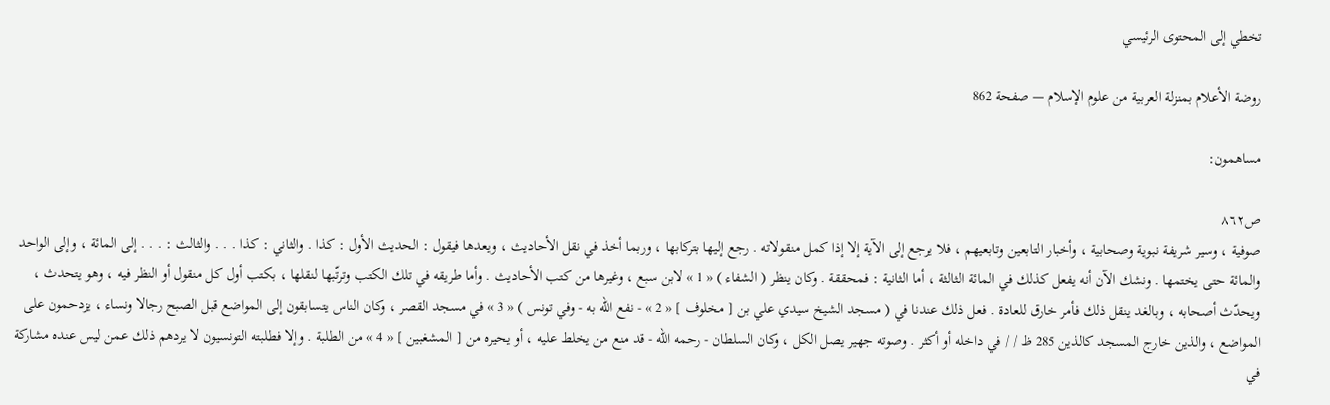تخطي إلى المحتوى الرئيسي

روضة الأعلام بمنزلة العربية من علوم الإسلام — صفحة 862

مساهمون:

ص٨٦٢
صوفية ، وسير شريفة نبوية وصحابية ، وأخبار التابعين وتابعيهم ، فلا يرجع إلى الآية إلا إذا كمل منقولاته . رجع إليها بتركابها ، وربما أخذ في نقل الأحاديث ، ويعدها فيقول : الحديث الأول : كذا . والثاني : كذا . . . والثالث : . . . إلى المائة ، وإلى الواحد والمائة حتى يختمها . ونشك الآن أنه يفعل كذلك في المائة الثالثة ، أما الثانية : فمحققة . وكان ينظر ( الشفاء ) « 1 » لابن سبع ، وغيرها من كتب الأحاديث . وأما طريقه في تلك الكتب وترتّبها لنقلها ، بكتب أول كل منقول أو النظر فيه ، وهو يتحدث ، ويحدّث أصحابه ، وبالغد ينقل ذلك فأمر خارق للعادة . فعل ذلك عندنا في ( مسجد الشيخ سيدي علي بن [ مخلوف ] « 2 » - نفع اللّه به - وفي تونس ) « 3 » في مسجد القصر ، وكان الناس يتسابقون إلى المواضع قبل الصبح رجالا ونساء ، يزدحمون على المواضع ، والذين خارج المسجد كالذين 285 ظ / / في داخله أو أكثر . وصوته جهير يصل الكل ، وكان السلطان - رحمه اللّه - قد منع من يخلط عليه ، أو يحيره من [ المشغبين ] « 4 » من الطلبة . وإلا فطلبته التونسيون لا يردهم ذلك عمن ليس عنده مشاركة في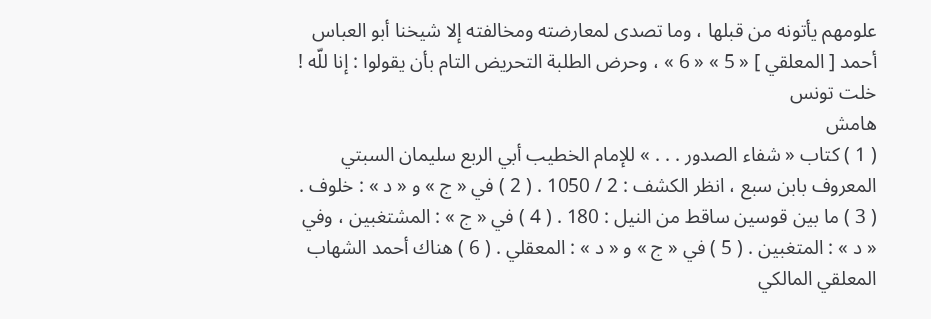علومهم يأتونه من قبلها ، وما تصدى لمعارضته ومخالفته إلا شيخنا أبو العباس أحمد [ المعلقي ] « 5 » « 6 » ، وحرض الطلبة التحريض التام بأن يقولوا : إنا للّه ! خلت تونس
هامش
( 1 ) كتاب « شفاء الصدور . . . » للإمام الخطيب أبي الربع سليمان السبتي المعروف بابن سبع ، انظر الكشف : 2 / 1050 . ( 2 ) في « ج » و « د » : خلوف . ( 3 ) ما بين قوسين ساقط من النيل : 180 . ( 4 ) في « ج » : المشتغبين ، وفي « د » : المتغبين . ( 5 ) في « ج » و « د » : المعقلي . ( 6 ) هناك أحمد الشهاب المعلقي المالكي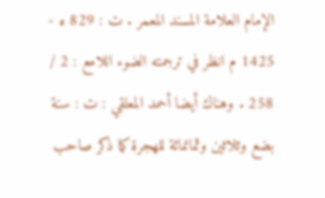الإمام العلامة المسند المعمر . ت : 829 ه - 1425 م انظر في ترجمته الضوء اللامع : 2 / 258 . وهناك أيضا أحمد المعلقي : ت : سنة بضع وثلاثين وثمانمائة للهجرة كما ذكر صاحب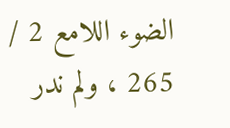الضوء اللامع 2 / 265 ، ولم ندر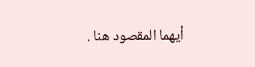أيهما المقصود هنا .